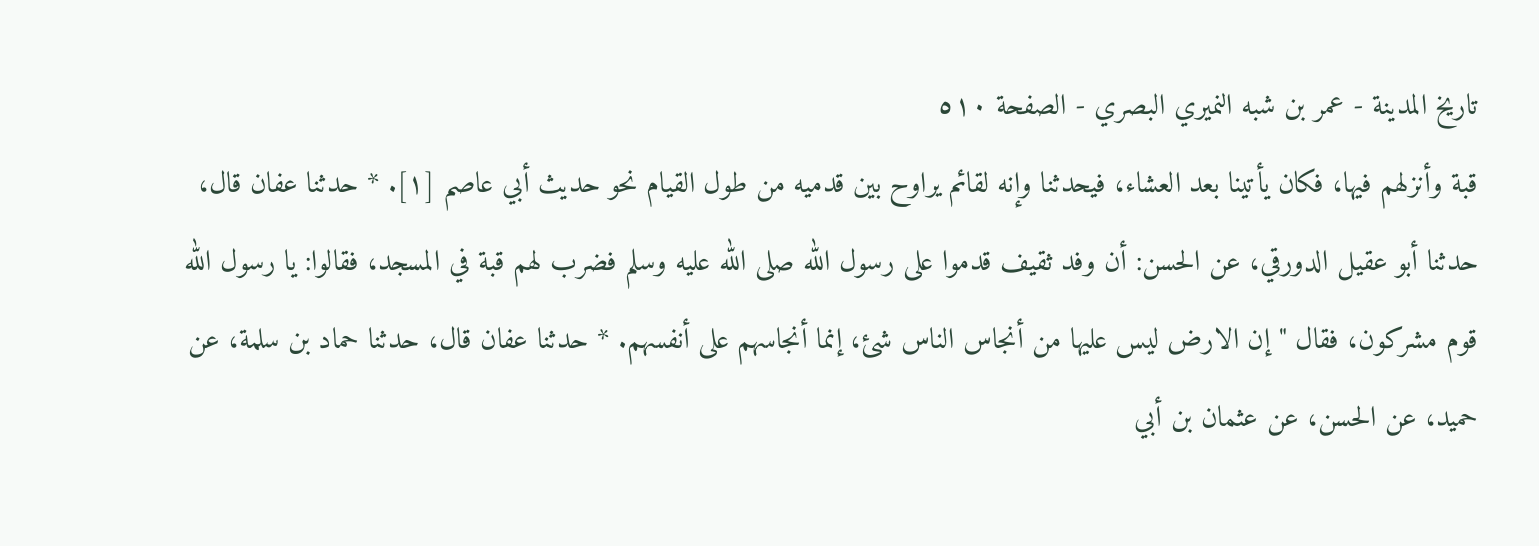تاريخ المدينة - عمر بن شبه النميري البصري - الصفحة ٥١٠
قبة وأنزلهم فيها، فكان يأتينا بعد العشاء، فيحدثنا وإنه لقائم يراوح بين قدميه من طول القيام نحو حديث أبي عاصم [١]. * حدثنا عفان قال، حدثنا أبو عقيل الدورقي، عن الحسن: أن وفد ثقيف قدموا على رسول الله صلى الله عليه وسلم فضرب لهم قبة في المسجد، فقالوا: يا رسول الله قوم مشركون، فقال " إن الارض ليس عليها من أنجاس الناس شئ، إنما أنجاسهم على أنفسهم. * حدثنا عفان قال، حدثنا حماد بن سلمة، عن حميد، عن الحسن، عن عثمان بن أبي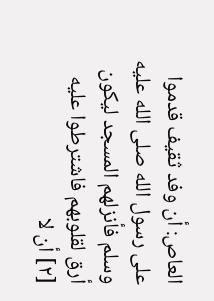العاص: أن وفد ثقيف قدموا على رسول الله صلى الله عليه وسلم فأنزلهم المسجد ليكون أرق لقلوبهم فاشترطوا عليه [٢] أن لا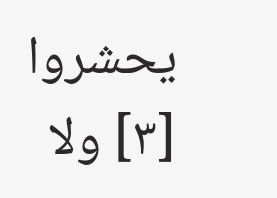يحشروا [٣] ولا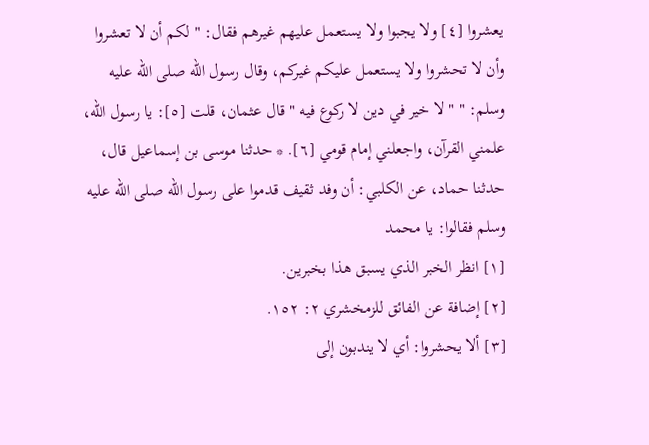يعشروا [٤] ولا يجبوا ولا يستعمل عليهم غيرهم فقال: " لكم أن لا تعشروا وأن لا تحشروا ولا يستعمل عليكم غيركم، وقال رسول الله صلى الله عليه وسلم: " " لا خير في دين لا ركوع فيه " قال عثمان، قلت [٥]: يا رسول الله، علمني القرآن، واجعلني إمام قومي [٦]. * حدثنا موسى بن إسماعيل قال، حدثنا حماد، عن الكلبي: أن وفد ثقيف قدموا على رسول الله صلى الله عليه وسلم فقالوا: يا محمد
[١] انظر الخبر الذي يسبق هذا بخبرين.
[٢] إضافة عن الفائق للزمخشري ٢: ١٥٢.
[٣] ألا يحشروا: أي لا يندبون إلى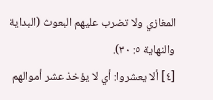المغازي ولا تضرب عليهم البعوث (البداية والنهاية ٥: ٣٠).
[٤] ألا يعشروا: أي لا يؤخذ عشر أموالهم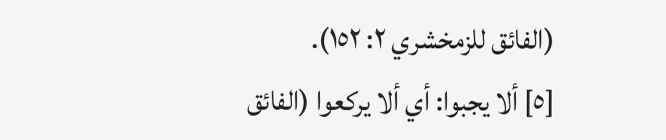(الفائق للزمخشري ٢: ١٥٢).
[٥] ألا يجبوا: أي ألا يركعوا (الفائق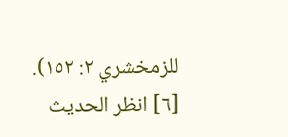للزمخشري ٢: ١٥٢).
[٦] انظر الحديث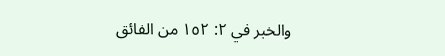والخبر في ٢: ١٥٢ من الفائق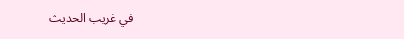في غريب الحديث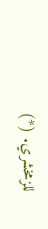للزمخشري. (*)